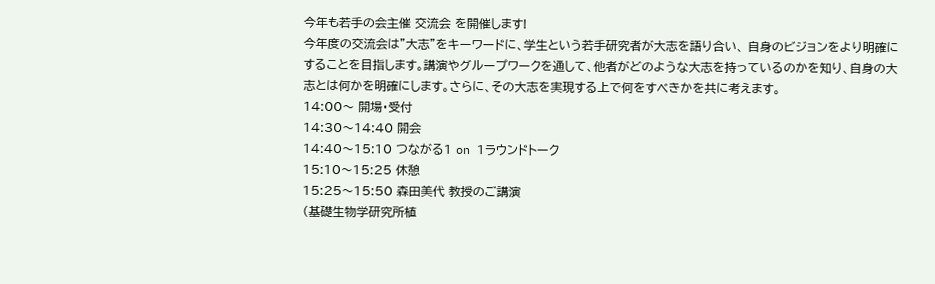今年も若手の会主催 交流会 を開催します!
今年度の交流会は”大志”をキーワードに、学生という若手研究者が大志を語り合い、 自身のビジョンをより明確にすることを目指します。講演やグループワークを通して、他者がどのような大志を持っているのかを知り、自身の大志とは何かを明確にします。さらに、その大志を実現する上で何をすべきかを共に考えます。
14:00〜 開場・受付
14:30〜14:40 開会
14:40〜15:10 つながる1 on 1ラウンドトーク
15:10〜15:25 休憩
15:25〜15:50 森田美代 教授のご講演
(基礎生物学研究所植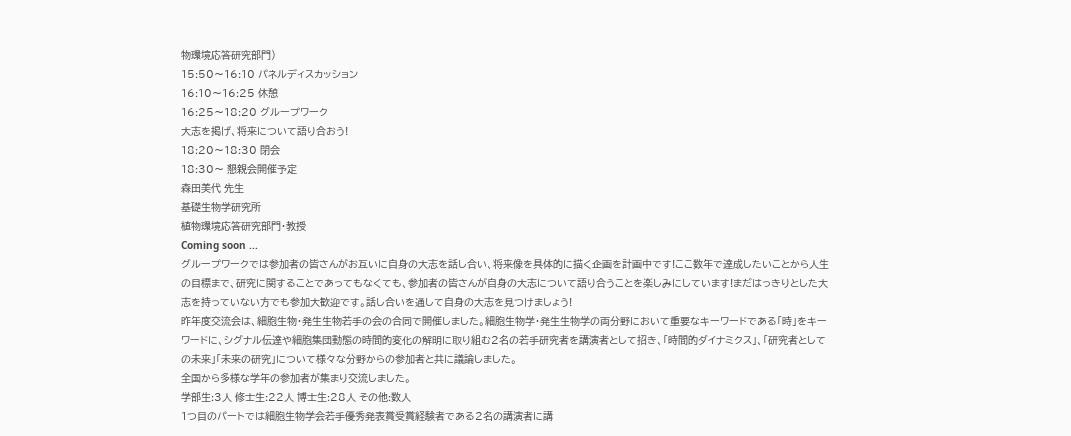物環境応答研究部門)
15:50〜16:10 パネルディスカッション
16:10〜16:25 休憩
16:25〜18:20 グループワーク
大志を掲げ、将来について語り合おう!
18:20〜18:30 閉会
18:30〜 懇親会開催予定
森田美代 先生
基礎生物学研究所
植物環境応答研究部門・教授
Coming soon ...
グループワークでは参加者の皆さんがお互いに自身の大志を話し合い、将来像を具体的に描く企画を計画中です!ここ数年で達成したいことから人生の目標まで、研究に関することであってもなくても、参加者の皆さんが自身の大志について語り合うことを楽しみにしています!まだはっきりとした大志を持っていない方でも参加大歓迎です。話し合いを通して自身の大志を見つけましょう!
昨年度交流会は、細胞生物・発生生物若手の会の合同で開催しました。細胞生物学・発生生物学の両分野において重要なキーワードである「時」をキーワードに、シグナル伝達や細胞集団動態の時間的変化の解明に取り組む2名の若手研究者を講演者として招き、「時間的ダイナミクス」、「研究者としての未来」「未来の研究」について様々な分野からの参加者と共に議論しました。
全国から多様な学年の参加者が集まり交流しました。
学部生:3人 修士生:22人 博士生:28人 その他:数人
1つ目のパートでは細胞生物学会若手優秀発表賞受賞経験者である2名の講演者に講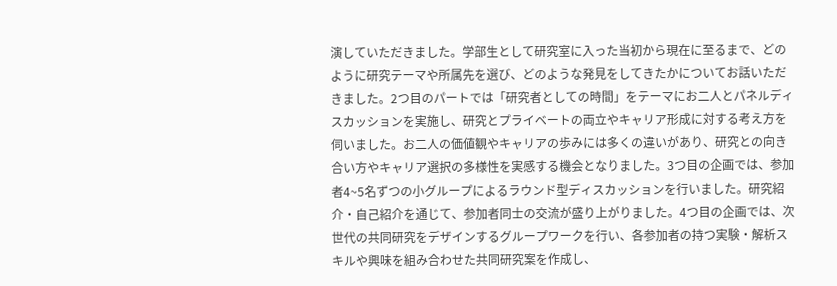演していただきました。学部生として研究室に入った当初から現在に至るまで、どのように研究テーマや所属先を選び、どのような発見をしてきたかについてお話いただきました。2つ目のパートでは「研究者としての時間」をテーマにお二人とパネルディスカッションを実施し、研究とプライベートの両立やキャリア形成に対する考え方を伺いました。お二人の価値観やキャリアの歩みには多くの違いがあり、研究との向き合い方やキャリア選択の多様性を実感する機会となりました。3つ目の企画では、参加者4~5名ずつの小グループによるラウンド型ディスカッションを行いました。研究紹介・自己紹介を通じて、参加者同士の交流が盛り上がりました。4つ目の企画では、次世代の共同研究をデザインするグループワークを行い、各参加者の持つ実験・解析スキルや興味を組み合わせた共同研究案を作成し、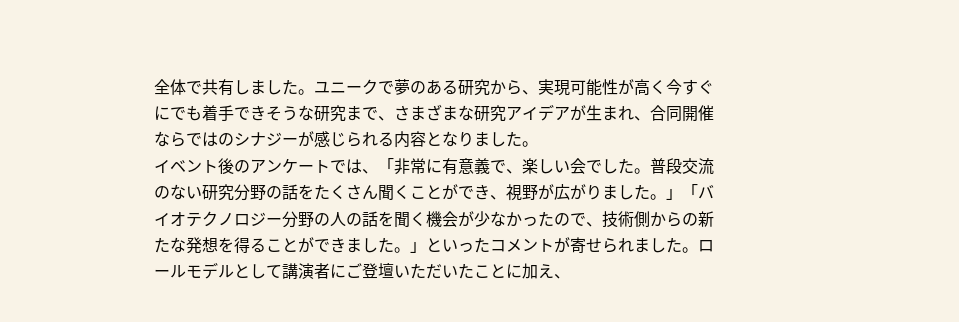全体で共有しました。ユニークで夢のある研究から、実現可能性が高く今すぐにでも着手できそうな研究まで、さまざまな研究アイデアが生まれ、合同開催ならではのシナジーが感じられる内容となりました。
イベント後のアンケートでは、「非常に有意義で、楽しい会でした。普段交流のない研究分野の話をたくさん聞くことができ、視野が広がりました。」「バイオテクノロジー分野の人の話を聞く機会が少なかったので、技術側からの新たな発想を得ることができました。」といったコメントが寄せられました。ロールモデルとして講演者にご登壇いただいたことに加え、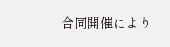合同開催により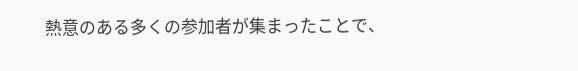熱意のある多くの参加者が集まったことで、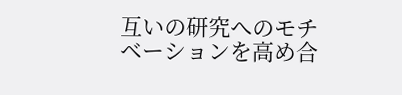互いの研究へのモチベーションを高め合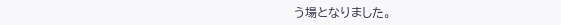う場となりました。